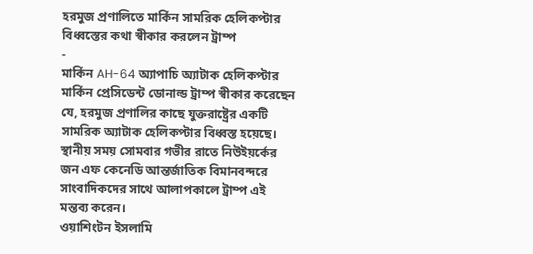হরমুজ প্রণালিতে মার্কিন সামরিক হেলিকপ্টার বিধ্বস্তের কথা স্বীকার করলেন ট্রাম্প
-
মার্কিন AH-64 অ্যাপাচি অ্যাটাক হেলিকপ্টার
মার্কিন প্রেসিডেন্ট ডোনাল্ড ট্রাম্প স্বীকার করেছেন যে, হরমুজ প্রণালির কাছে যুক্তরাষ্ট্রের একটি সামরিক অ্যাটাক হেলিকপ্টার বিধ্বস্ত হয়েছে। স্থানীয় সময় সোমবার গভীর রাতে নিউইয়র্কের জন এফ কেনেডি আন্তর্জাতিক বিমানবন্দরে সাংবাদিকদের সাথে আলাপকালে ট্রাম্প এই মন্তব্য করেন।
ওয়াশিংটন ইসলামি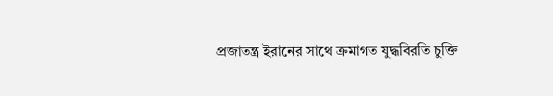প্রজাতন্ত্র ইরানের সাথে ক্রমাগত যুদ্ধবিরতি চুক্তি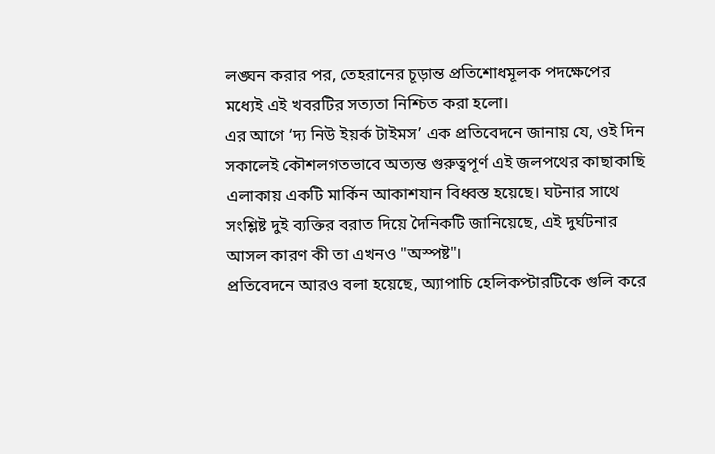লঙ্ঘন করার পর, তেহরানের চূড়ান্ত প্রতিশোধমূলক পদক্ষেপের মধ্যেই এই খবরটির সত্যতা নিশ্চিত করা হলো।
এর আগে ‘দ্য নিউ ইয়র্ক টাইমস’ এক প্রতিবেদনে জানায় যে, ওই দিন সকালেই কৌশলগতভাবে অত্যন্ত গুরুত্বপূর্ণ এই জলপথের কাছাকাছি এলাকায় একটি মার্কিন আকাশযান বিধ্বস্ত হয়েছে। ঘটনার সাথে সংশ্লিষ্ট দুই ব্যক্তির বরাত দিয়ে দৈনিকটি জানিয়েছে, এই দুর্ঘটনার আসল কারণ কী তা এখনও "অস্পষ্ট"।
প্রতিবেদনে আরও বলা হয়েছে, অ্যাপাচি হেলিকপ্টারটিকে গুলি করে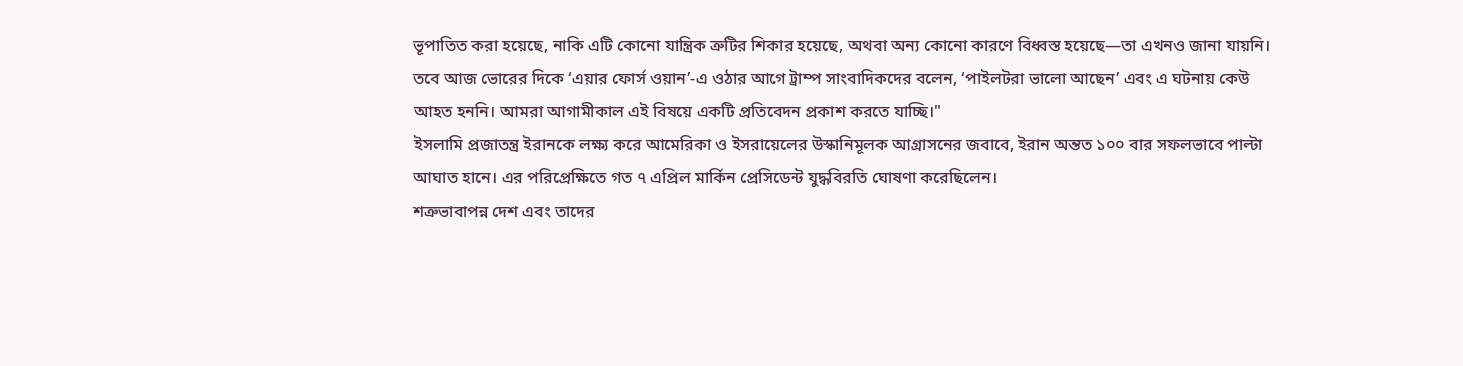ভূপাতিত করা হয়েছে, নাকি এটি কোনো যান্ত্রিক ত্রুটির শিকার হয়েছে, অথবা অন্য কোনো কারণে বিধ্বস্ত হয়েছে—তা এখনও জানা যায়নি।
তবে আজ ভোরের দিকে ‘এয়ার ফোর্স ওয়ান’-এ ওঠার আগে ট্রাম্প সাংবাদিকদের বলেন, ‘পাইলটরা ভালো আছেন’ এবং এ ঘটনায় কেউ আহত হননি। আমরা আগামীকাল এই বিষয়ে একটি প্রতিবেদন প্রকাশ করতে যাচ্ছি।"
ইসলামি প্রজাতন্ত্র ইরানকে লক্ষ্য করে আমেরিকা ও ইসরায়েলের উস্কানিমূলক আগ্রাসনের জবাবে, ইরান অন্তত ১০০ বার সফলভাবে পাল্টা আঘাত হানে। এর পরিপ্রেক্ষিতে গত ৭ এপ্রিল মার্কিন প্রেসিডেন্ট যুদ্ধবিরতি ঘোষণা করেছিলেন।
শত্রুভাবাপন্ন দেশ এবং তাদের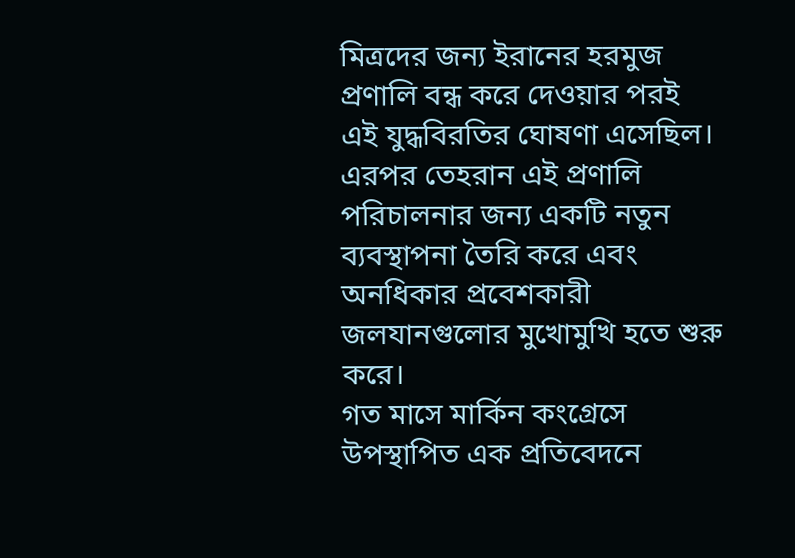মিত্রদের জন্য ইরানের হরমুজ প্রণালি বন্ধ করে দেওয়ার পরই এই যুদ্ধবিরতির ঘোষণা এসেছিল। এরপর তেহরান এই প্রণালি পরিচালনার জন্য একটি নতুন ব্যবস্থাপনা তৈরি করে এবং অনধিকার প্রবেশকারী জলযানগুলোর মুখোমুখি হতে শুরু করে।
গত মাসে মার্কিন কংগ্রেসে উপস্থাপিত এক প্রতিবেদনে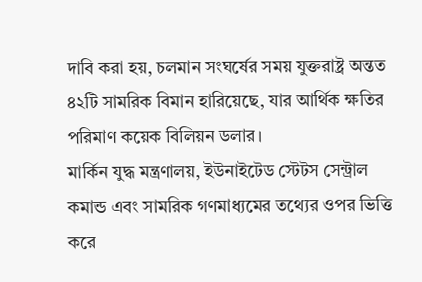দাবি করা হয়, চলমান সংঘর্ষের সময় যুক্তরাষ্ট্র অন্তত ৪২টি সামরিক বিমান হারিয়েছে, যার আর্থিক ক্ষতির পরিমাণ কয়েক বিলিয়ন ডলার।
মার্কিন যুদ্ধ মন্ত্রণালয়, ইউনাইটেড স্টেটস সেন্ট্রাল কমান্ড এবং সামরিক গণমাধ্যমের তথ্যের ওপর ভিত্তি করে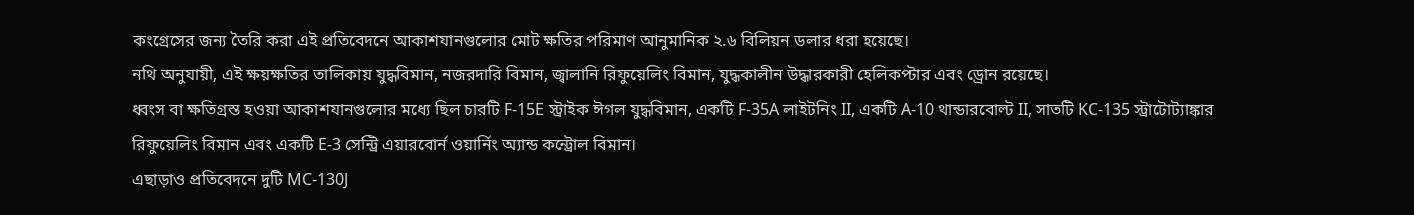কংগ্রেসের জন্য তৈরি করা এই প্রতিবেদনে আকাশযানগুলোর মোট ক্ষতির পরিমাণ আনুমানিক ২.৬ বিলিয়ন ডলার ধরা হয়েছে।
নথি অনুযায়ী, এই ক্ষয়ক্ষতির তালিকায় যুদ্ধবিমান, নজরদারি বিমান, জ্বালানি রিফুয়েলিং বিমান, যুদ্ধকালীন উদ্ধারকারী হেলিকপ্টার এবং ড্রোন রয়েছে।
ধ্বংস বা ক্ষতিগ্রস্ত হওয়া আকাশযানগুলোর মধ্যে ছিল চারটি F-15E স্ট্রাইক ঈগল যুদ্ধবিমান, একটি F-35A লাইটনিং II, একটি A-10 থান্ডারবোল্ট II, সাতটি KC-135 স্ট্রাটোট্যাঙ্কার রিফুয়েলিং বিমান এবং একটি E-3 সেন্ট্রি এয়ারবোর্ন ওয়ার্নিং অ্যান্ড কন্ট্রোল বিমান।
এছাড়াও প্রতিবেদনে দুটি MC-130J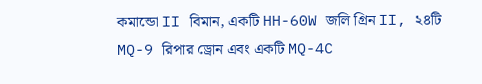কমান্ডো II বিমান, একটি HH-60W জলি গ্রিন II, ২৪টি MQ-9 রিপার ড্রোন এবং একটি MQ-4C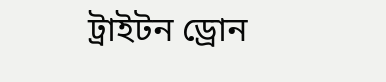ট্রাইটন ড্রোন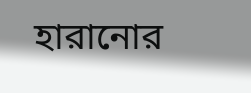হারানোর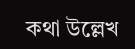কথা উল্লেখ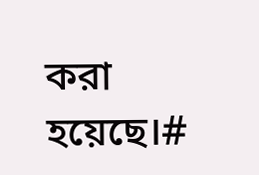করা হয়েছে।#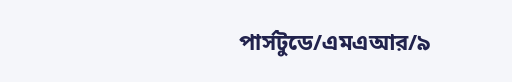পার্সটুডে/এমএআর/৯